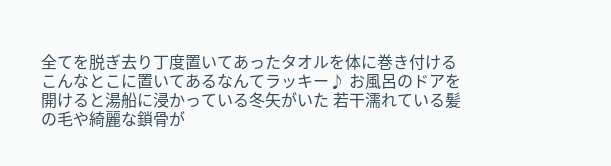全てを脱ぎ去り丁度置いてあったタオルを体に巻き付ける こんなとこに置いてあるなんてラッキー♪ お風呂のドアを開けると湯船に浸かっている冬矢がいた 若干濡れている髪の毛や綺麗な鎖骨が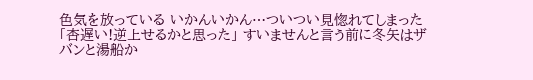色気を放っている いかんいかん…ついつい見惚れてしまった 「杏遅い!逆上せるかと思った」 すいませんと言う前に冬矢はザバンと湯船か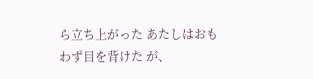ら立ち上がった あたしはおもわず目を背けた が、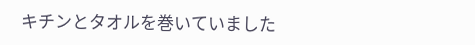キチンとタオルを巻いていました